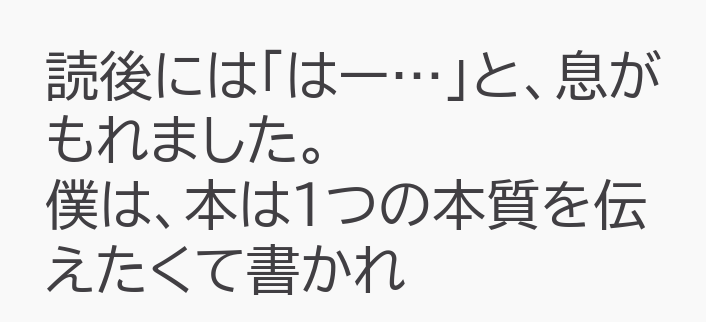読後には「はー…」と、息がもれました。
僕は、本は1つの本質を伝えたくて書かれ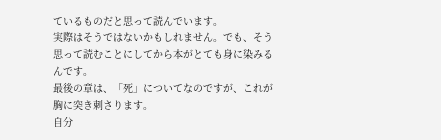ているものだと思って読んでいます。
実際はそうではないかもしれません。でも、そう思って読むことにしてから本がとても身に染みるんです。
最後の章は、「死」についてなのですが、これが胸に突き刺さります。
自分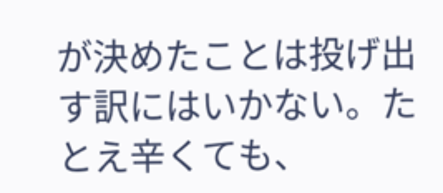が決めたことは投げ出す訳にはいかない。たとえ辛くても、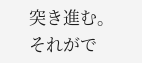突き進む。
それがで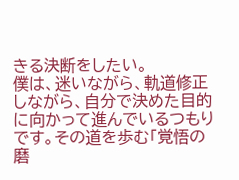きる決断をしたい。
僕は、迷いながら、軌道修正しながら、自分で決めた目的に向かって進んでいるつもりです。その道を歩む「覚悟の磨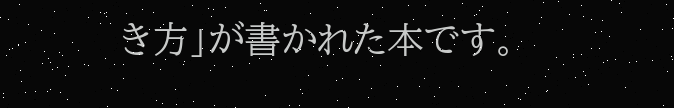き方」が書かれた本です。